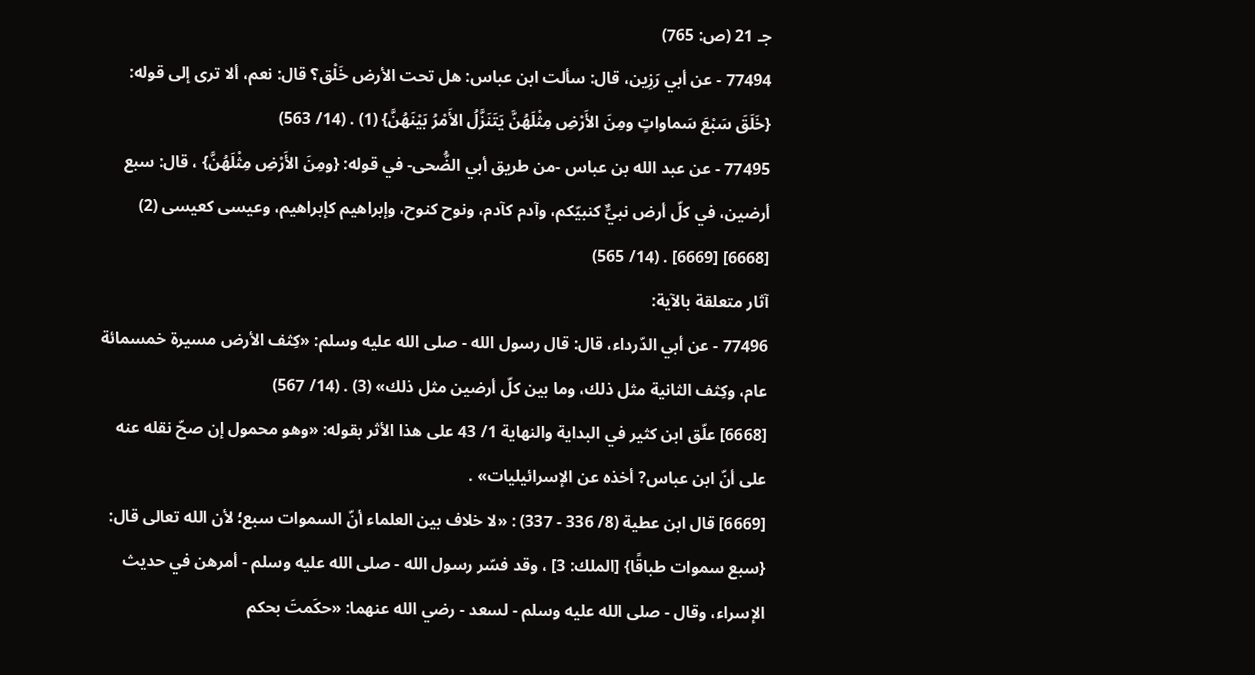جـ 21 (ص: 765)
77494 - عن أبي رَزِين، قال: سألت ابن عباس: هل تحت الأرض خَلْق؟ قال: نعم، ألا ترى إلى قوله: {خَلَقَ سَبْعَ سَماواتٍ ومِنَ الأَرْضِ مِثْلَهُنَّ يَتَنَزَّلُ الأَمْرُ بَيْنَهُنَّ} (1) . (14/ 563)
77495 - عن عبد الله بن عباس -من طريق أبي الضُّحى- في قوله: {ومِنَ الأَرْضِ مِثْلَهُنَّ} ، قال: سبع أرضين، في كلّ أرض نبيٌّ كنبيّكم، وآدم كآدم، ونوح كنوح، وإبراهيم كإبراهيم، وعيسى كعيسى (2) [6668] [6669] . (14/ 565)
آثار متعلقة بالآية:
77496 - عن أبي الدّرداء، قال: قال رسول الله - صلى الله عليه وسلم: «كِثف الأرض مسيرة خمسمائة عام، وكِثف الثانية مثل ذلك، وما بين كلّ أرضين مثل ذلك» (3) . (14/ 567)
[6668] علّق ابن كثير في البداية والنهاية 1/ 43 على هذا الأثر بقوله: «وهو محمول إن صحّ نقله عنه على أنّ ابن عباس? أخذه عن الإسرائيليات» .
[6669] قال ابن عطية (8/ 336 - 337) : «لا خلاف بين العلماء أنّ السموات سبع؛ لأن الله تعالى قال: {سبع سموات طباقًا} [الملك: 3] ، وقد فسّر رسول الله - صلى الله عليه وسلم - أمرهن في حديث الإسراء، وقال - صلى الله عليه وسلم - لسعد - رضي الله عنهما: «حكَمتَ بحكم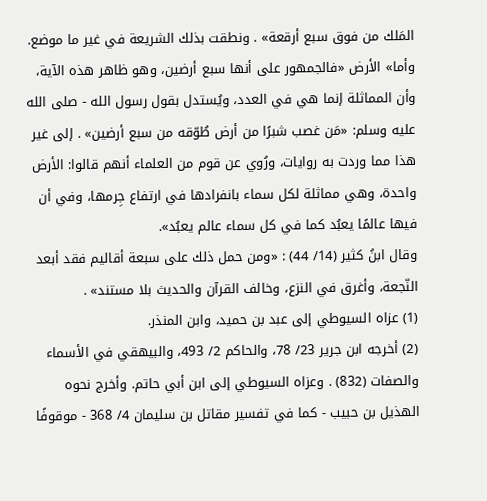المَلك من فوق سبع أرقعة» . ونطقت بذلك الشريعة في غير ما موضع. وأما» الأرض «فالجمهور على أنها سبع أرضين، وهو ظاهر هذه الآية، وأن المماثلة إنما هي في العدد، ويُستدل بقول رسول الله - صلى الله عليه وسلم: «مَن غصب شبرًا من أرض طُوّقه من سبع أرضين» . إلى غير هذا مما وردت به روايات، ورُوي عن قوم من العلماء أنهم قالوا: الأرض واحدة، وهي مماثلة لكل سماء بانفرادها في ارتفاع جِرمها، وفي أن فيها عالمًا يعبُد كما في كل سماء عالم يعبُد».
وقال ابنُ كثير (14/ 44) : «ومن حمل ذلك على سبعة أقاليم فقد أبعد النّجعة، وأغرق في النزع، وخالف القرآن والحديث بلا مستند» .
(1) عزاه السيوطي إلى عبد بن حميد، وابن المنذر.
(2) أخرجه ابن جرير 23/ 78، والحاكم 2/ 493، والبيهقي في الأسماء والصفات (832) . وعزاه السيوطي إلى ابن أبي حاتم. وأخرج نحوه الهذيل بن حبيب - كما في تفسير مقاتل بن سليمان 4/ 368 - موقوفًا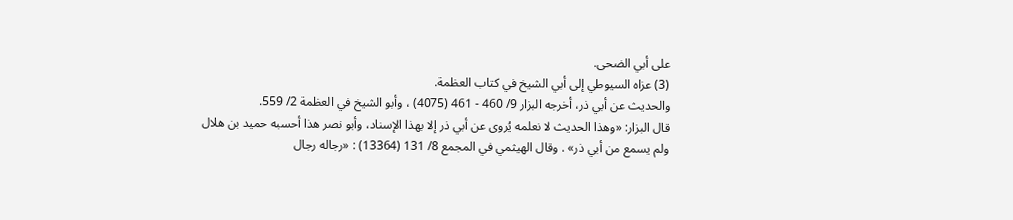على أبي الضحى.
(3) عزاه السيوطي إلى أبي الشيخ في كتاب العظمة.
والحديث عن أبي ذر، أخرجه البزار 9/ 460 - 461 (4075) ، وأبو الشيخ في العظمة 2/ 559.
قال البزار: «وهذا الحديث لا نعلمه يُروى عن أبي ذر إلا بهذا الإسناد، وأبو نصر هذا أحسبه حميد بن هلال ولم يسمع من أبي ذر» . وقال الهيثمي في المجمع 8/ 131 (13364) : «رجاله رجال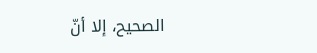الصحيح، إلا أنّ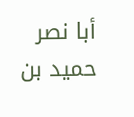أبا نصر حميد بن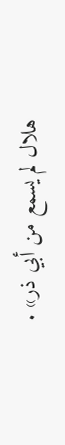هلال لم يسمع من أبي ذر» .